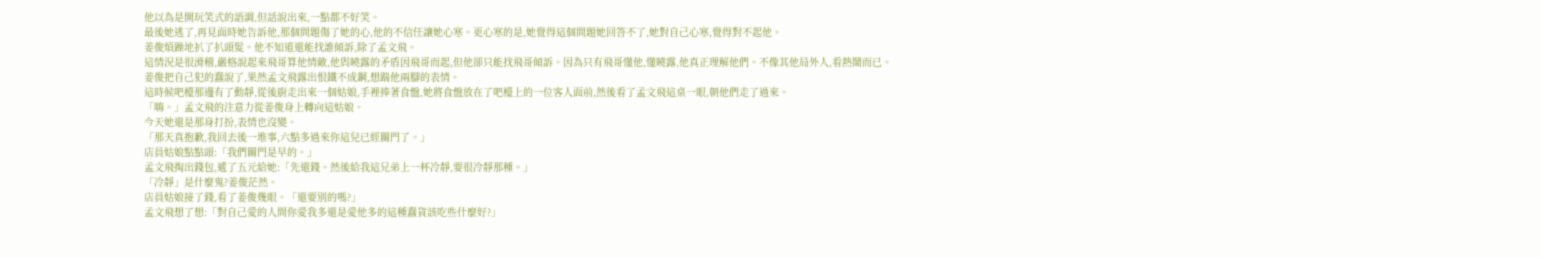他以為是開玩笑式的語調,但話說出來,一點都不好笑。
最後她逃了,再見面時她告訴他,那個問題傷了她的心,他的不信任讓她心寒。更心寒的是,她覺得這個問題她回答不了,她對自己心寒,覺得對不起他。
姜俊煩躁地扒了扒頭髮。他不知道還能找誰傾訴,除了孟文飛。
這情況是很滑稽,嚴格說起來飛哥算他情敵,他與曉露的矛盾因飛哥而起,但他卻只能找飛哥傾訴。因為只有飛哥懂他,懂曉露,他真正理解他們。不像其他局外人,看熱鬧而已。
姜俊把自己犯的蠢說了,果然孟文飛露出恨鐵不成鋼,想踹他兩腳的表情。
這時候吧檯那邊有了動靜,從後廚走出來一個姑娘,手裡捧著食盤,她將食盤放在了吧檯上的一位客人面前,然後看了孟文飛這桌一眼,朝他們走了過來。
「嗨。」孟文飛的注意力從姜俊身上轉向這姑娘。
今天她還是那身打扮,表情也沒變。
「那天真抱歉,我回去後一堆事,六點多過來你這兒已經關門了。」
店員姑娘點點頭:「我們關門是早的。」
孟文飛掏出錢包,遞了五元給她:「先還錢。然後給我這兄弟上一杯冷靜,要很冷靜那種。」
「冷靜」是什麼鬼?姜俊茫然。
店員姑娘接了錢,看了姜俊幾眼。「還要別的嗎?」
孟文飛想了想:「對自己愛的人問你愛我多還是愛他多的這種蠢貨該吃些什麼好?」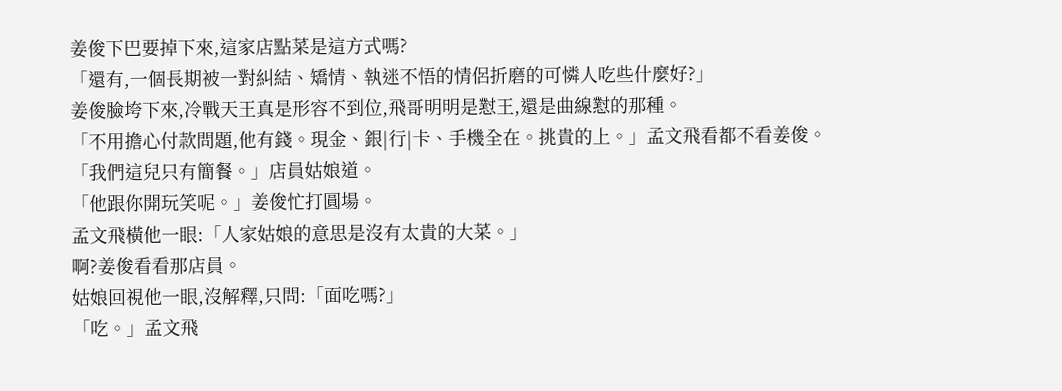姜俊下巴要掉下來,這家店點菜是這方式嗎?
「還有,一個長期被一對糾結、矯情、執迷不悟的情侶折磨的可憐人吃些什麼好?」
姜俊臉垮下來,冷戰天王真是形容不到位,飛哥明明是懟王,還是曲線懟的那種。
「不用擔心付款問題,他有錢。現金、銀|行|卡、手機全在。挑貴的上。」孟文飛看都不看姜俊。
「我們這兒只有簡餐。」店員姑娘道。
「他跟你開玩笑呢。」姜俊忙打圓場。
孟文飛橫他一眼:「人家姑娘的意思是沒有太貴的大菜。」
啊?姜俊看看那店員。
姑娘回視他一眼,沒解釋,只問:「面吃嗎?」
「吃。」孟文飛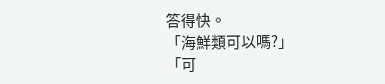答得快。
「海鮮類可以嗎?」
「可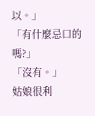以。」
「有什麼忌口的嗎?」
「沒有。」
姑娘很利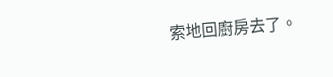索地回廚房去了。